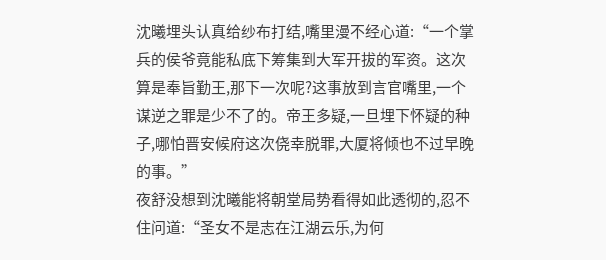沈曦埋头认真给纱布打结,嘴里漫不经心道:“一个掌兵的侯爷竟能私底下筹集到大军开拔的军资。这次算是奉旨勤王,那下一次呢?这事放到言官嘴里,一个谋逆之罪是少不了的。帝王多疑,一旦埋下怀疑的种子,哪怕晋安候府这次侥幸脱罪,大厦将倾也不过早晚的事。”
夜舒没想到沈曦能将朝堂局势看得如此透彻的,忍不住问道:“圣女不是志在江湖云乐,为何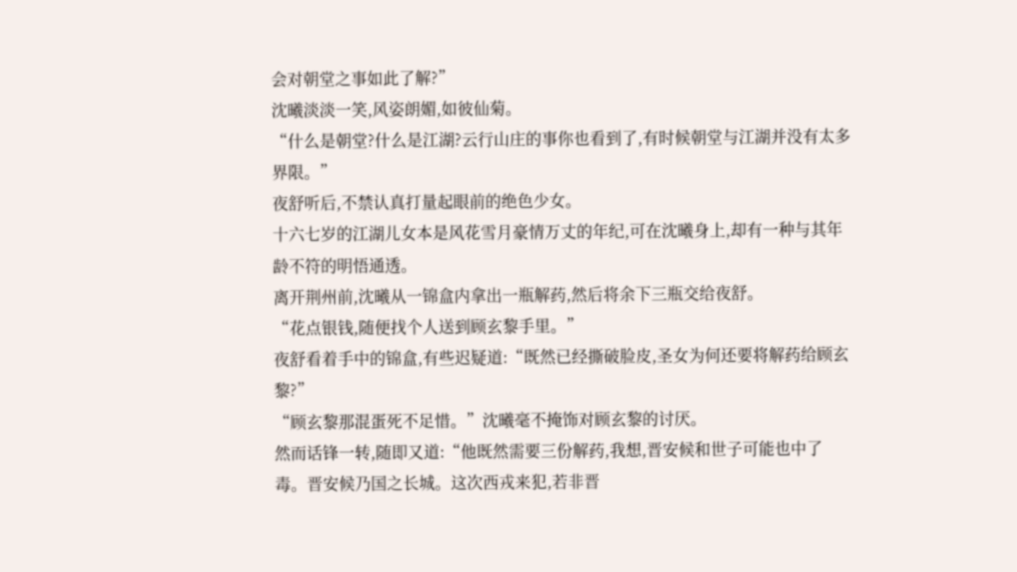会对朝堂之事如此了解?”
沈曦淡淡一笑,风姿朗媚,如彼仙菊。
“什么是朝堂?什么是江湖?云行山庄的事你也看到了,有时候朝堂与江湖并没有太多界限。”
夜舒听后,不禁认真打量起眼前的绝色少女。
十六七岁的江湖儿女本是风花雪月豪情万丈的年纪,可在沈曦身上,却有一种与其年龄不符的明悟通透。
离开荆州前,沈曦从一锦盒内拿出一瓶解药,然后将余下三瓶交给夜舒。
“花点银钱,随便找个人送到顾玄黎手里。”
夜舒看着手中的锦盒,有些迟疑道:“既然已经撕破脸皮,圣女为何还要将解药给顾玄黎?”
“顾玄黎那混蛋死不足惜。”沈曦毫不掩饰对顾玄黎的讨厌。
然而话锋一转,随即又道:“他既然需要三份解药,我想,晋安候和世子可能也中了毒。晋安候乃国之长城。这次西戎来犯,若非晋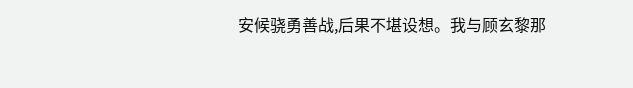安候骁勇善战,后果不堪设想。我与顾玄黎那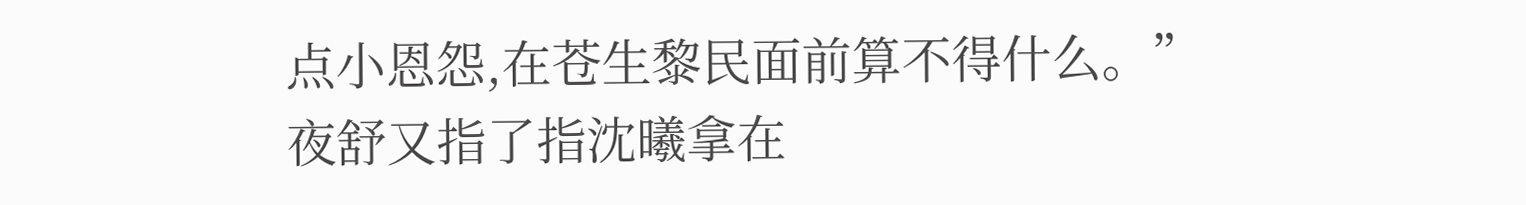点小恩怨,在苍生黎民面前算不得什么。”
夜舒又指了指沈曦拿在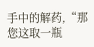手中的解药,“那您这取一瓶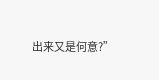出来又是何意?”